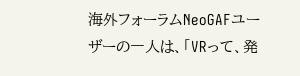海外フォーラムNeoGAFユーザーの一人は、「VRって、発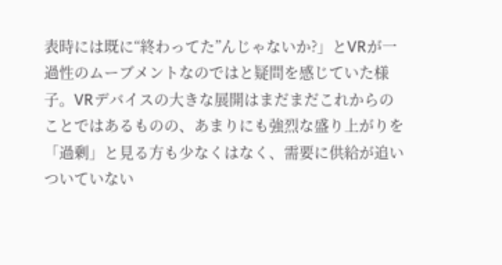表時には既に“終わってた”んじゃないか?」とVRが一過性のムーブメントなのではと疑問を感じていた様子。VRデバイスの大きな展開はまだまだこれからのことではあるものの、あまりにも強烈な盛り上がりを「過剰」と見る方も少なくはなく、需要に供給が追いついていない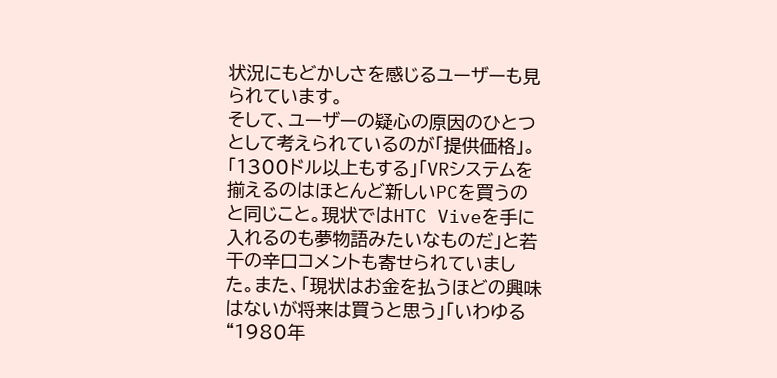状況にもどかしさを感じるユーザーも見られています。
そして、ユーザーの疑心の原因のひとつとして考えられているのが「提供価格」。「1300ドル以上もする」「VRシステムを揃えるのはほとんど新しいPCを買うのと同じこと。現状ではHTC Viveを手に入れるのも夢物語みたいなものだ」と若干の辛口コメントも寄せられていました。また、「現状はお金を払うほどの興味はないが将来は買うと思う」「いわゆる“1980年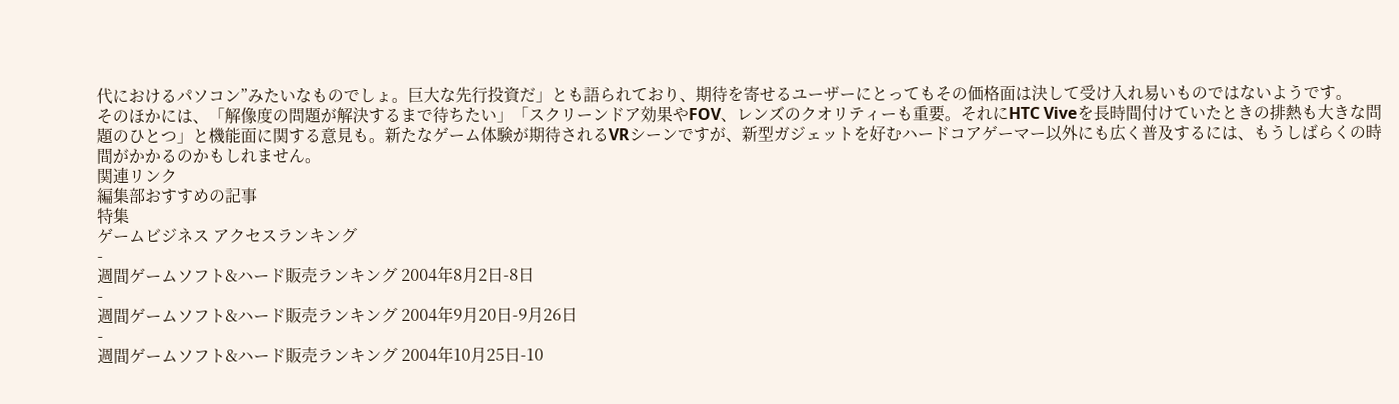代におけるパソコン”みたいなものでしょ。巨大な先行投資だ」とも語られており、期待を寄せるユーザーにとってもその価格面は決して受け入れ易いものではないようです。
そのほかには、「解像度の問題が解決するまで待ちたい」「スクリーンドア効果やFOV、レンズのクオリティーも重要。それにHTC Viveを長時間付けていたときの排熱も大きな問題のひとつ」と機能面に関する意見も。新たなゲーム体験が期待されるVRシーンですが、新型ガジェットを好むハードコアゲーマー以外にも広く普及するには、もうしばらくの時間がかかるのかもしれません。
関連リンク
編集部おすすめの記事
特集
ゲームビジネス アクセスランキング
-
週間ゲームソフト&ハード販売ランキング 2004年8月2日-8日
-
週間ゲームソフト&ハード販売ランキング 2004年9月20日-9月26日
-
週間ゲームソフト&ハード販売ランキング 2004年10月25日-10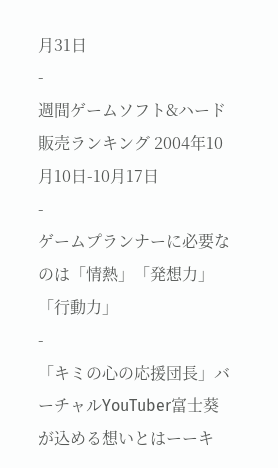月31日
-
週間ゲームソフト&ハード販売ランキング 2004年10月10日-10月17日
-
ゲームプランナーに必要なのは「情熱」「発想力」「行動力」
-
「キミの心の応援団長」バーチャルYouTuber富士葵が込める想いとはーーキ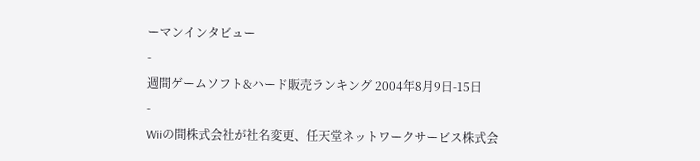ーマンインタビュー
-
週間ゲームソフト&ハード販売ランキング 2004年8月9日-15日
-
Wiiの間株式会社が社名変更、任天堂ネットワークサービス株式会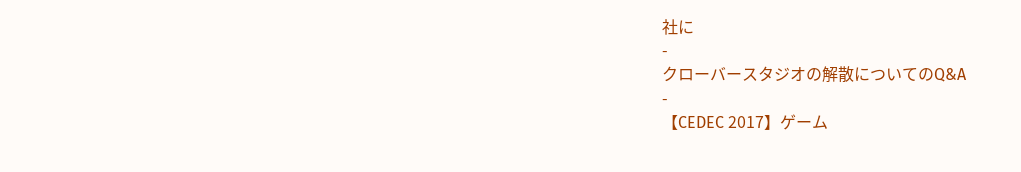社に
-
クローバースタジオの解散についてのQ&A
-
【CEDEC 2017】ゲーム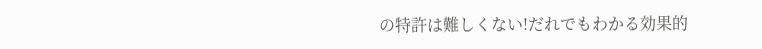の特許は難しくない!だれでもわかる効果的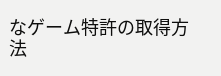なゲーム特許の取得方法